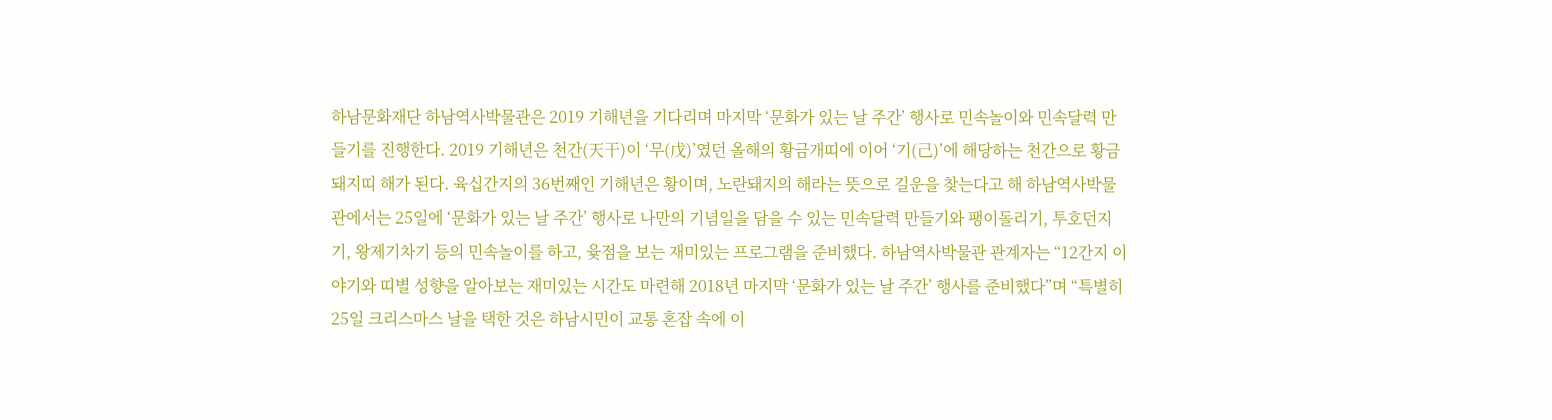하남문화재단 하남역사박물관은 2019 기해년을 기다리며 마지막 ‘문화가 있는 날 주간’ 행사로 민속놀이와 민속달력 만들기를 진행한다. 2019 기해년은 천간(天干)이 ‘무(戊)’였던 올해의 황금개띠에 이어 ‘기(己)’에 해당하는 천간으로 황금돼지띠 해가 된다. 육십간지의 36번째인 기해년은 황이며, 노란돼지의 해라는 뜻으로 길운을 찾는다고 해 하남역사박물관에서는 25일에 ‘문화가 있는 날 주간’ 행사로 나만의 기념일을 담을 수 있는 민속달력 만들기와 팽이돌리기, 투호던지기, 왕제기차기 등의 민속놀이를 하고, 윷점을 보는 재미있는 프로그램을 준비했다. 하남역사박물관 관계자는 “12간지 이야기와 띠별 성향을 알아보는 재미있는 시간도 마련해 2018년 마지막 ‘문화가 있는 날 주간’ 행사를 준비했다”며 “특별히 25일 크리스마스 날을 택한 것은 하남시민이 교통 혼잡 속에 이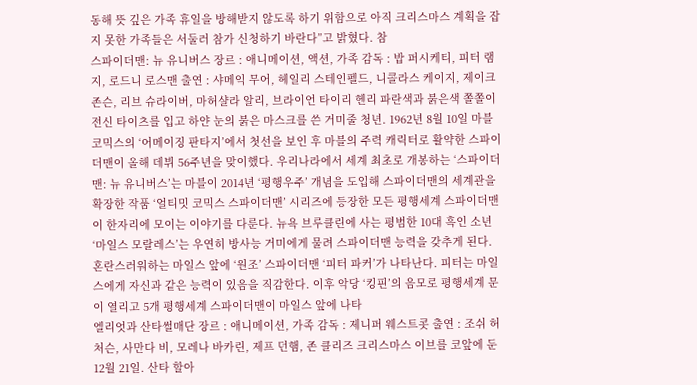동해 뜻 깊은 가족 휴일을 방해받지 않도록 하기 위함으로 아직 크리스마스 계획을 잡지 못한 가족들은 서둘러 참가 신청하기 바란다”고 밝혔다. 참
스파이더맨: 뉴 유니버스 장르 : 애니메이션, 액션, 가족 감독 : 밥 퍼시케티, 피터 램지, 로드니 로스맨 출연 : 샤메익 무어, 헤일리 스테인펠드, 니콜라스 케이지, 제이크 존슨, 리브 슈라이버, 마허샬라 알리, 브라이언 타이리 헨리 파란색과 붉은색 쫄쫄이 전신 타이츠를 입고 하얀 눈의 붉은 마스크를 쓴 거미줄 청년. 1962년 8월 10일 마블 코믹스의 ‘어메이징 판타지’에서 첫선을 보인 후 마블의 주력 캐릭터로 활약한 스파이더맨이 올해 데뷔 56주년을 맞이했다. 우리나라에서 세계 최초로 개봉하는 ‘스파이더맨: 뉴 유니버스’는 마블이 2014년 ‘평행우주’ 개념을 도입해 스파이더맨의 세계관을 확장한 작품 ‘얼티밋 코믹스 스파이더맨’ 시리즈에 등장한 모든 평행세계 스파이더맨이 한자리에 모이는 이야기를 다룬다. 뉴욕 브루클린에 사는 평범한 10대 흑인 소년 ‘마일스 모랄레스’는 우연히 방사능 거미에게 물려 스파이더맨 능력을 갖추게 된다. 혼란스러워하는 마일스 앞에 ‘원조’ 스파이더맨 ‘피터 파커’가 나타난다. 피터는 마일스에게 자신과 같은 능력이 있음을 직감한다. 이후 악당 ‘킹핀’의 음모로 평행세계 문이 열리고 5개 평행세계 스파이더맨이 마일스 앞에 나타
엘리엇과 산타썰매단 장르 : 애니메이션, 가족 감독 : 제니퍼 웨스트콧 출연 : 조쉬 허처슨, 사만다 비, 모레나 바카린, 제프 던햄, 존 클리즈 크리스마스 이브를 코앞에 둔 12월 21일. 산타 할아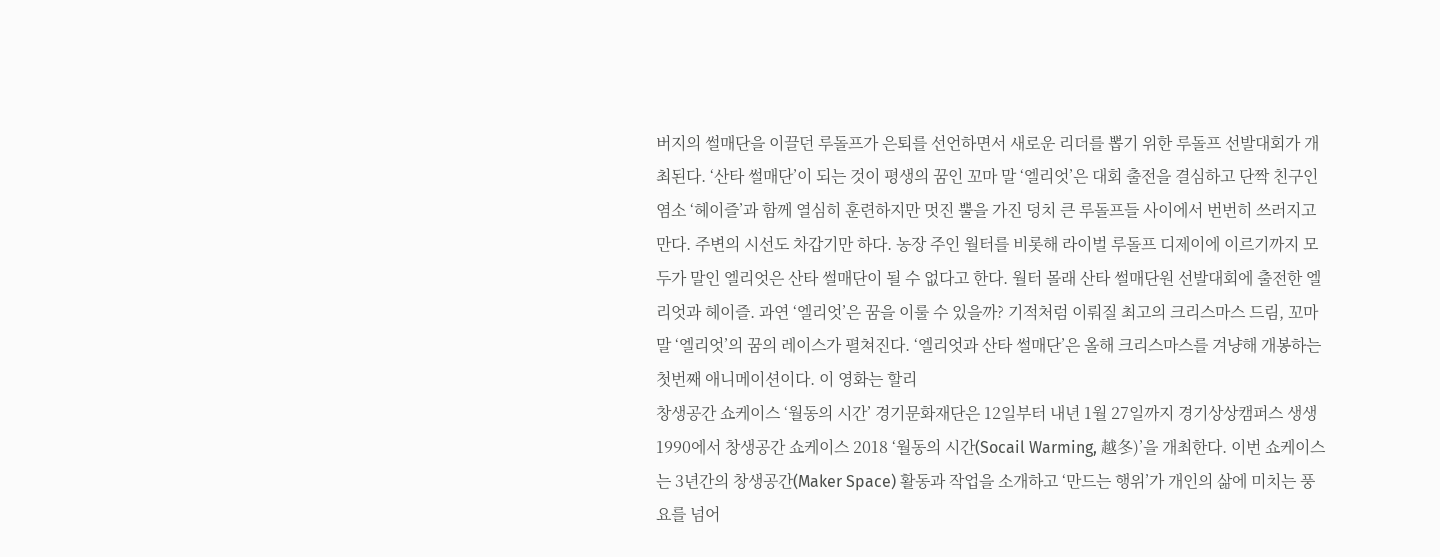버지의 썰매단을 이끌던 루돌프가 은퇴를 선언하면서 새로운 리더를 뽑기 위한 루돌프 선발대회가 개최된다. ‘산타 썰매단’이 되는 것이 평생의 꿈인 꼬마 말 ‘엘리엇’은 대회 출전을 결심하고 단짝 친구인 염소 ‘헤이즐’과 함께 열심히 훈련하지만 멋진 뿔을 가진 덩치 큰 루돌프들 사이에서 번번히 쓰러지고 만다. 주변의 시선도 차갑기만 하다. 농장 주인 월터를 비롯해 라이벌 루돌프 디제이에 이르기까지 모두가 말인 엘리엇은 산타 썰매단이 될 수 없다고 한다. 월터 몰래 산타 썰매단원 선발대회에 출전한 엘리엇과 헤이즐. 과연 ‘엘리엇’은 꿈을 이룰 수 있을까? 기적처럼 이뤄질 최고의 크리스마스 드림, 꼬마 말 ‘엘리엇’의 꿈의 레이스가 펼쳐진다. ‘엘리엇과 산타 썰매단’은 올해 크리스마스를 겨냥해 개봉하는 첫번째 애니메이션이다. 이 영화는 할리
창생공간 쇼케이스 ‘월동의 시간’ 경기문화재단은 12일부터 내년 1월 27일까지 경기상상캠퍼스 생생1990에서 창생공간 쇼케이스 2018 ‘월동의 시간(Socail Warming, 越冬)’을 개최한다. 이번 쇼케이스는 3년간의 창생공간(Maker Space) 활동과 작업을 소개하고 ‘만드는 행위’가 개인의 삶에 미치는 풍요를 넘어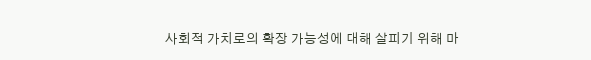사회적 가치로의 확장 가능성에 대해 살피기 위해 마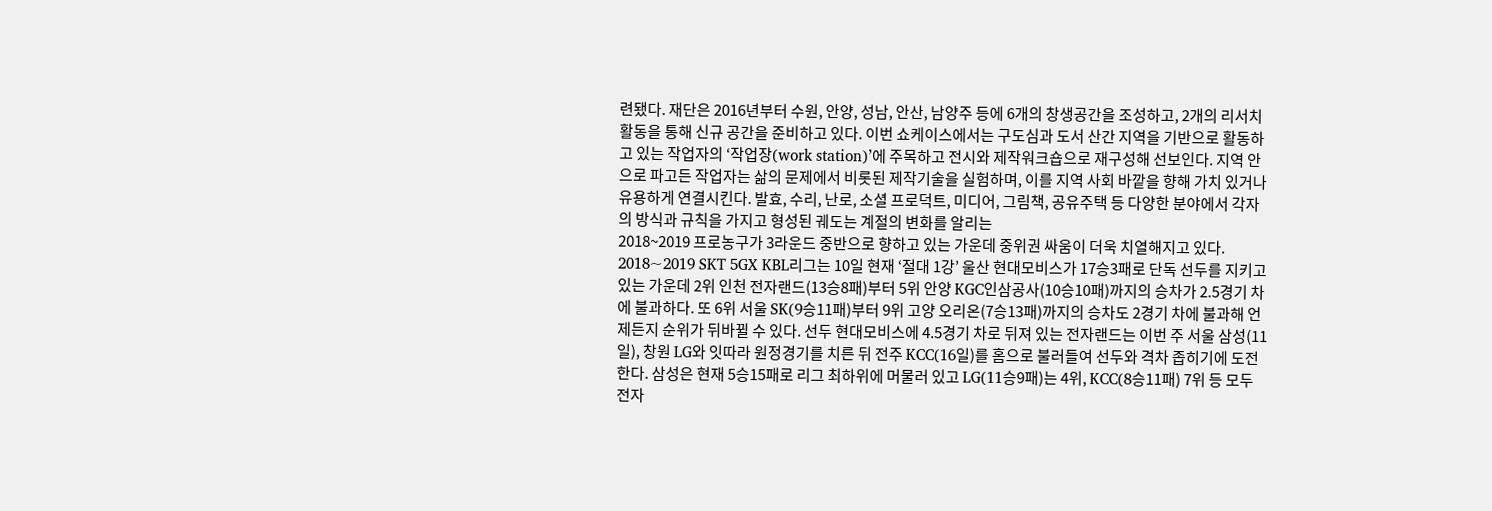련됐다. 재단은 2016년부터 수원, 안양, 성남, 안산, 남양주 등에 6개의 창생공간을 조성하고, 2개의 리서치 활동을 통해 신규 공간을 준비하고 있다. 이번 쇼케이스에서는 구도심과 도서 산간 지역을 기반으로 활동하고 있는 작업자의 ‘작업장(work station)’에 주목하고 전시와 제작워크숍으로 재구성해 선보인다. 지역 안으로 파고든 작업자는 삶의 문제에서 비롯된 제작기술을 실험하며, 이를 지역 사회 바깥을 향해 가치 있거나 유용하게 연결시킨다. 발효, 수리, 난로, 소셜 프로덕트, 미디어, 그림책, 공유주택 등 다양한 분야에서 각자의 방식과 규칙을 가지고 형성된 궤도는 계절의 변화를 알리는
2018~2019 프로농구가 3라운드 중반으로 향하고 있는 가운데 중위권 싸움이 더욱 치열해지고 있다. 2018~2019 SKT 5GX KBL리그는 10일 현재 ‘절대 1강’ 울산 현대모비스가 17승3패로 단독 선두를 지키고 있는 가운데 2위 인천 전자랜드(13승8패)부터 5위 안양 KGC인삼공사(10승10패)까지의 승차가 2.5경기 차에 불과하다. 또 6위 서울 SK(9승11패)부터 9위 고양 오리온(7승13패)까지의 승차도 2경기 차에 불과해 언제든지 순위가 뒤바뀔 수 있다. 선두 현대모비스에 4.5경기 차로 뒤져 있는 전자랜드는 이번 주 서울 삼성(11일), 창원 LG와 잇따라 원정경기를 치른 뒤 전주 KCC(16일)를 홈으로 불러들여 선두와 격차 좁히기에 도전한다. 삼성은 현재 5승15패로 리그 최하위에 머물러 있고 LG(11승9패)는 4위, KCC(8승11패) 7위 등 모두 전자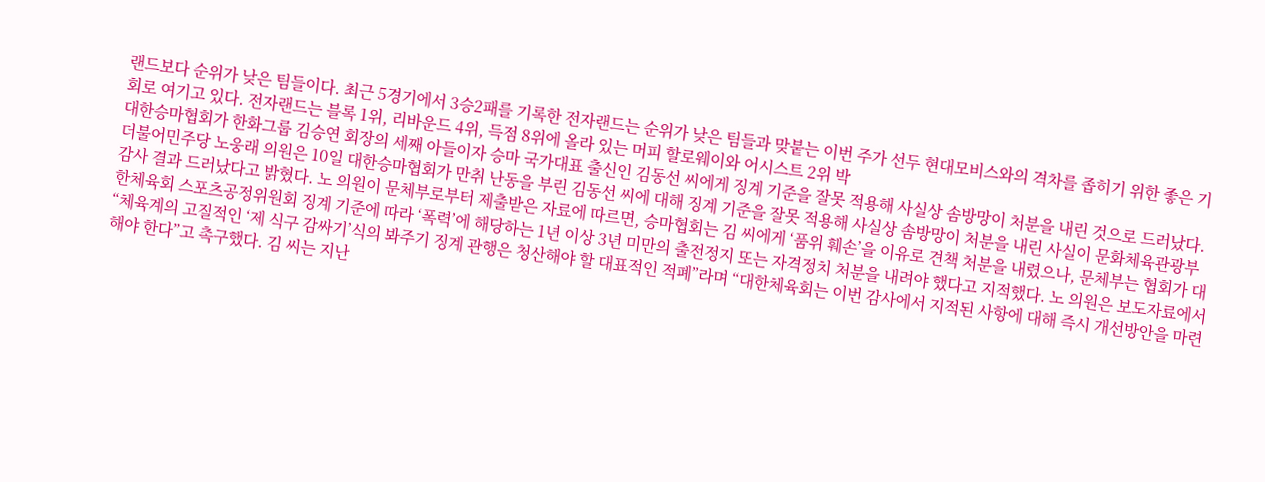랜드보다 순위가 낮은 팀들이다. 최근 5경기에서 3승2패를 기록한 전자랜드는 순위가 낮은 팀들과 맞붙는 이번 주가 선두 현대모비스와의 격차를 좁히기 위한 좋은 기회로 여기고 있다. 전자랜드는 블록 1위, 리바운드 4위, 득점 8위에 올라 있는 머피 할로웨이와 어시스트 2위 박
대한승마협회가 한화그룹 김승연 회장의 세째 아들이자 승마 국가대표 출신인 김동선 씨에게 징계 기준을 잘못 적용해 사실상 솜방망이 처분을 내린 것으로 드러났다. 더불어민주당 노웅래 의원은 10일 대한승마협회가 만취 난동을 부린 김동선 씨에 대해 징계 기준을 잘못 적용해 사실상 솜방망이 처분을 내린 사실이 문화체육관광부 감사 결과 드러났다고 밝혔다. 노 의원이 문체부로부터 제출받은 자료에 따르면, 승마협회는 김 씨에게 ‘품위 훼손’을 이유로 견책 처분을 내렸으나, 문체부는 협회가 대한체육회 스포츠공정위원회 징계 기준에 따라 ‘폭력’에 해당하는 1년 이상 3년 미만의 출전정지 또는 자격정치 처분을 내려야 했다고 지적했다. 노 의원은 보도자료에서 “체육계의 고질적인 ‘제 식구 감싸기’식의 봐주기 징계 관행은 청산해야 할 대표적인 적폐”라며 “대한체육회는 이번 감사에서 지적된 사항에 대해 즉시 개선방안을 마련해야 한다”고 촉구했다. 김 씨는 지난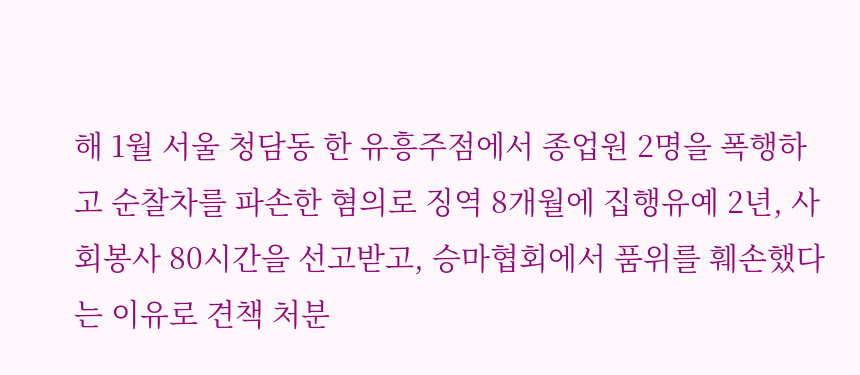해 1월 서울 청담동 한 유흥주점에서 종업원 2명을 폭행하고 순찰차를 파손한 혐의로 징역 8개월에 집행유예 2년, 사회봉사 80시간을 선고받고, 승마협회에서 품위를 훼손했다는 이유로 견책 처분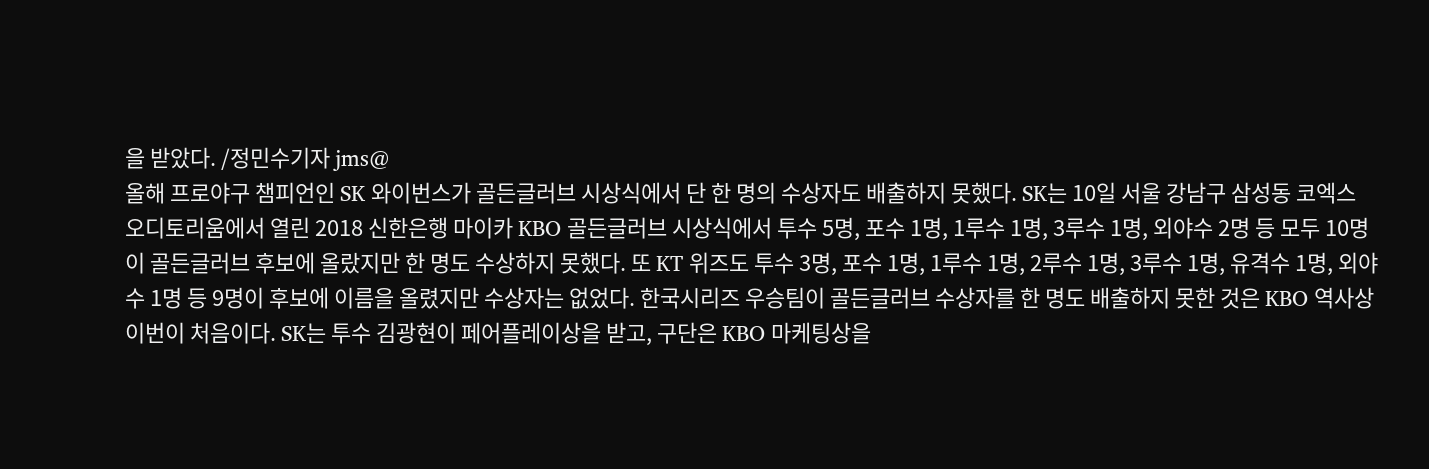을 받았다. /정민수기자 jms@
올해 프로야구 챔피언인 SK 와이번스가 골든글러브 시상식에서 단 한 명의 수상자도 배출하지 못했다. SK는 10일 서울 강남구 삼성동 코엑스 오디토리움에서 열린 2018 신한은행 마이카 KBO 골든글러브 시상식에서 투수 5명, 포수 1명, 1루수 1명, 3루수 1명, 외야수 2명 등 모두 10명이 골든글러브 후보에 올랐지만 한 명도 수상하지 못했다. 또 KT 위즈도 투수 3명, 포수 1명, 1루수 1명, 2루수 1명, 3루수 1명, 유격수 1명, 외야수 1명 등 9명이 후보에 이름을 올렸지만 수상자는 없었다. 한국시리즈 우승팀이 골든글러브 수상자를 한 명도 배출하지 못한 것은 KBO 역사상 이번이 처음이다. SK는 투수 김광현이 페어플레이상을 받고, 구단은 KBO 마케팅상을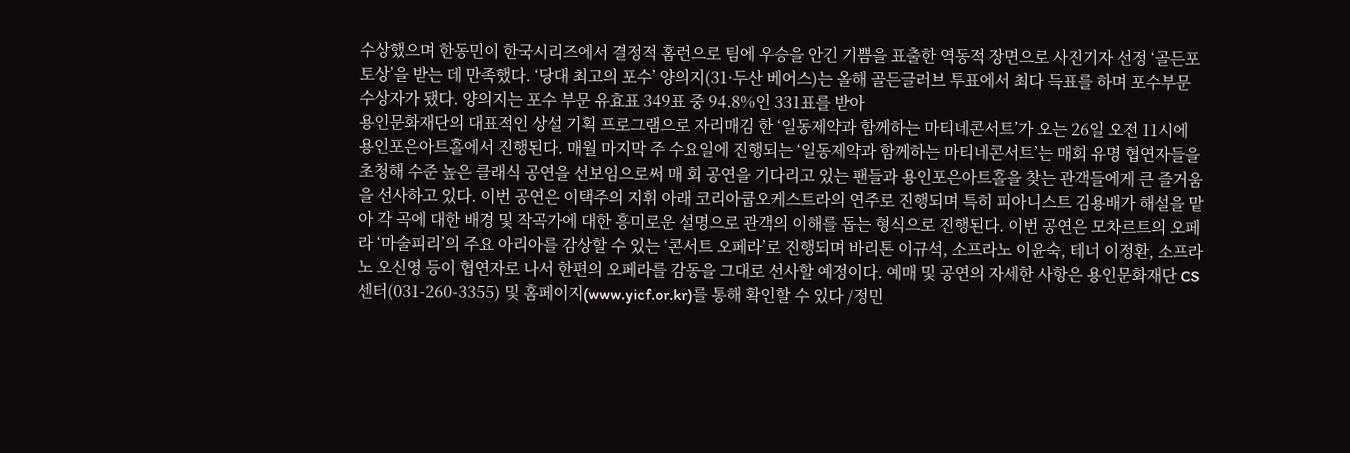수상했으며 한동민이 한국시리즈에서 결정적 홈런으로 팀에 우승을 안긴 기쁨을 표출한 역동적 장면으로 사진기자 선정 ‘골든포토상’을 받는 데 만족했다. ‘당대 최고의 포수’ 양의지(31·두산 베어스)는 올해 골든글러브 투표에서 최다 득표를 하며 포수부문 수상자가 됐다. 양의지는 포수 부문 유효표 349표 중 94.8%인 331표를 받아
용인문화재단의 대표적인 상설 기획 프로그램으로 자리매김 한 ‘일동제약과 함께하는 마티네콘서트’가 오는 26일 오전 11시에 용인포은아트홀에서 진행된다. 매월 마지막 주 수요일에 진행되는 ‘일동제약과 함께하는 마티네콘서트’는 매회 유명 협연자들을 초청해 수준 높은 클래식 공연을 선보임으로써 매 회 공연을 기다리고 있는 팬들과 용인포은아트홀을 찾는 관객들에게 큰 즐거움을 선사하고 있다. 이번 공연은 이택주의 지휘 아래 코리아쿱오케스트라의 연주로 진행되며 특히 피아니스트 김용배가 해설을 맡아 각 곡에 대한 배경 및 작곡가에 대한 흥미로운 설명으로 관객의 이해를 돕는 형식으로 진행된다. 이번 공연은 모차르트의 오페라 ‘마술피리’의 주요 아리아를 감상할 수 있는 ‘콘서트 오페라’로 진행되며 바리톤 이규석, 소프라노 이윤숙, 테너 이정환, 소프라노 오신영 등이 협연자로 나서 한편의 오페라를 감동을 그대로 선사할 예정이다. 예매 및 공연의 자세한 사항은 용인문화재단 CS센터(031-260-3355) 및 홈페이지(www.yicf.or.kr)를 통해 확인할 수 있다 /정민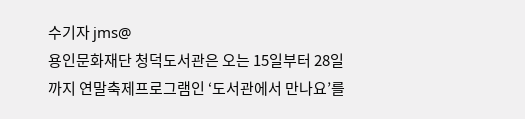수기자 jms@
용인문화재단 청덕도서관은 오는 15일부터 28일까지 연말축제프로그램인 ‘도서관에서 만나요’를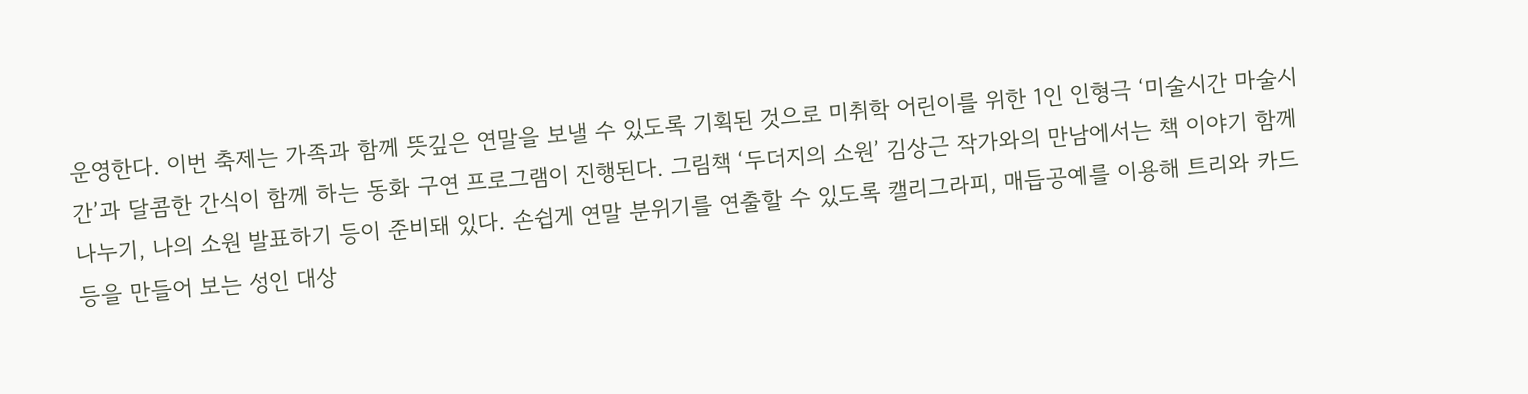운영한다. 이번 축제는 가족과 함께 뜻깊은 연말을 보낼 수 있도록 기획된 것으로 미취학 어린이를 위한 1인 인형극 ‘미술시간 마술시간’과 달콤한 간식이 함께 하는 동화 구연 프로그램이 진행된다. 그림책 ‘두더지의 소원’ 김상근 작가와의 만남에서는 책 이야기 함께 나누기, 나의 소원 발표하기 등이 준비돼 있다. 손쉽게 연말 분위기를 연출할 수 있도록 캘리그라피, 매듭공예를 이용해 트리와 카드 등을 만들어 보는 성인 대상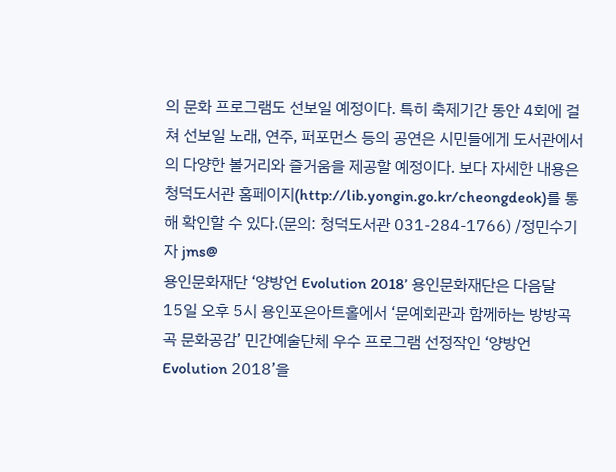의 문화 프로그램도 선보일 예정이다. 특히 축제기간 동안 4회에 걸쳐 선보일 노래, 연주, 퍼포먼스 등의 공연은 시민들에게 도서관에서의 다양한 볼거리와 즐거움을 제공할 예정이다. 보다 자세한 내용은 청덕도서관 홈페이지(http://lib.yongin.go.kr/cheongdeok)를 통해 확인할 수 있다.(문의: 청덕도서관 031-284-1766) /정민수기자 jms@
용인문화재단 ‘양방언 Evolution 2018’ 용인문화재단은 다음달 15일 오후 5시 용인포은아트홀에서 ‘문예회관과 함께하는 방방곡곡 문화공감’ 민간예술단체 우수 프로그램 선정작인 ‘양방언 Evolution 2018’을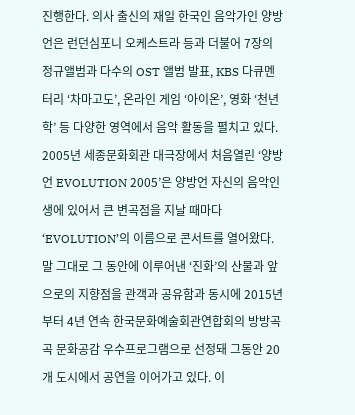진행한다. 의사 출신의 재일 한국인 음악가인 양방언은 런던심포니 오케스트라 등과 더불어 7장의 정규앨범과 다수의 OST 앨범 발표, KBS 다큐멘터리 ‘차마고도’, 온라인 게임 ‘아이온’, 영화 ‘천년학’ 등 다양한 영역에서 음악 활동을 펼치고 있다. 2005년 세종문화회관 대극장에서 처음열린 ‘양방언 EVOLUTION 2005’은 양방언 자신의 음악인생에 있어서 큰 변곡점을 지날 때마다 ‘EVOLUTION’의 이름으로 콘서트를 열어왔다. 말 그대로 그 동안에 이루어낸 ‘진화’의 산물과 앞으로의 지향점을 관객과 공유함과 동시에 2015년부터 4년 연속 한국문화예술회관연합회의 방방곡곡 문화공감 우수프로그램으로 선정돼 그동안 20개 도시에서 공연을 이어가고 있다. 이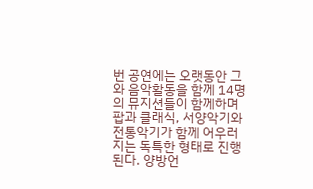번 공연에는 오랫동안 그와 음악활동을 함께 14명의 뮤지션들이 함께하며 팝과 클래식, 서양악기와 전통악기가 함께 어우러지는 독특한 형태로 진행된다. 양방언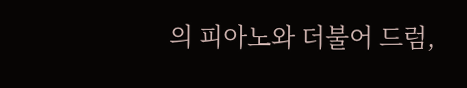의 피아노와 더불어 드럼,